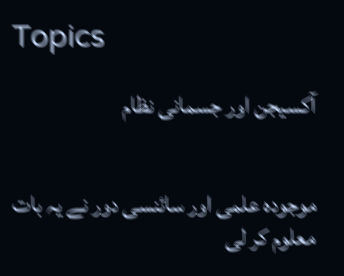Topics

آکسیجن اور جسمانی نظام


موجودہ علمی اور سائنسی دور نے یہ بات معلوم کر لی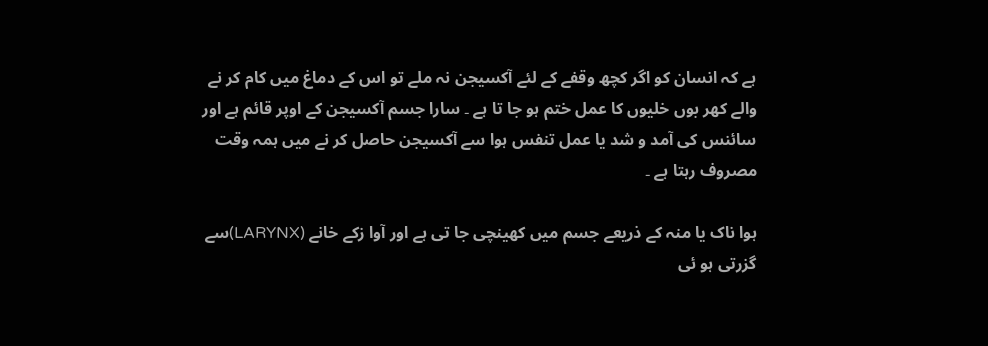ہے کہ انسان کو اگر کچھ وقفے کے لئے آکسیجن نہ ملے تو اس کے دماغ میں کام کر نے والے کھر بوں خلیوں کا عمل ختم ہو جا تا ہے ۔ سارا جسم آکسیجن کے اوپر قائم ہے اور سائنس کی آمد و شد یا عمل تنفس ہوا سے آکسیجن حاصل کر نے میں ہمہ وقت مصروف رہتا ہے ۔

ہوا ناک یا منہ کے ذریعے جسم میں کھینچی جا تی ہے اور آوا زکے خانے (LARYNX)سے گزرتی ہو ئی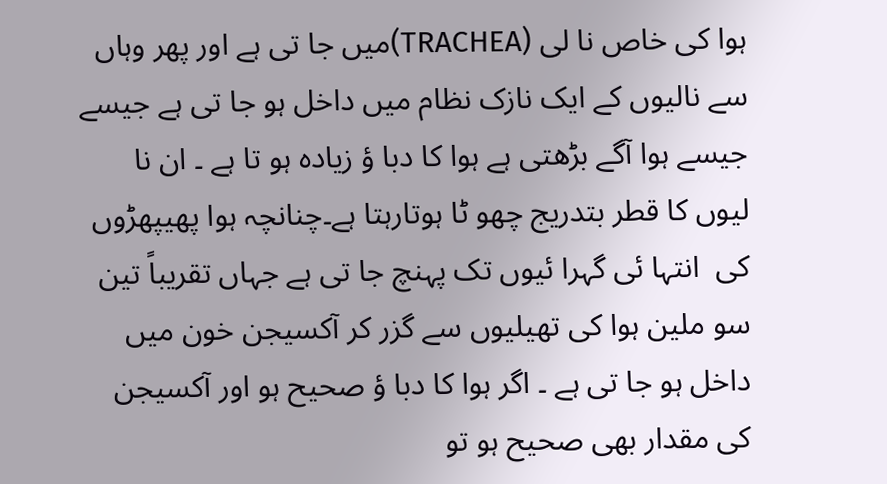ہوا کی خاص نا لی (TRACHEA)میں جا تی ہے اور پھر وہاں سے نالیوں کے ایک نازک نظام میں داخل ہو جا تی ہے جیسے جیسے ہوا آگے بڑھتی ہے ہوا کا دبا ؤ زیادہ ہو تا ہے ۔ ان نا لیوں کا قطر بتدریج چھو ٹا ہوتارہتا ہے۔چنانچہ ہوا پھیپھڑوں کی  انتہا ئی گہرا ئیوں تک پہنچ جا تی ہے جہاں تقریباً تین سو ملین ہوا کی تھیلیوں سے گزر کر آکسیجن خون میں داخل ہو جا تی ہے ۔ اگر ہوا کا دبا ؤ صحیح ہو اور آکسیجن کی مقدار بھی صحیح ہو تو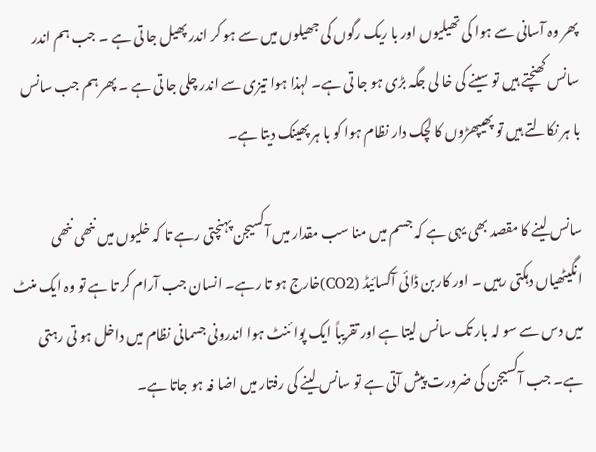پھر وہ آسانی سے ہوا کی تھیلیوں اور با ریک رگوں کی جھیلوں میں سے ہو کر اندر پھیل جا تی ہے ۔ جب ہم اندر سانس کھنچتے ہیں تو سینے کی خا لی جگہ بڑی ہو جا تی ہے۔ لہذا ہوا تیزی سے اندر چلی جا تی ہے ۔ پھر ہم جب سانس با ہر نکالتے ہیں تو پھیپھڑوں کا لچک دار نظام ہوا کو با ہر پھینک دیتا ہے۔

سانس لینے کا مقصد بھی یہی ہے کہ جسم میں منا سب مقدار میں آکسیجن پہنچتی رہے تا کہ خلیوں میں ننھی ننھی انگیٹھیاں دہکتی رہیں ۔ اور کاربن ڈائی آکسائیڈ (CO2)خارج ہو تا رہے۔ انسان جب آرام کر تا ہے تو وہ ایک منٹ میں دس سے سو لہ بار تک سانس لیتا ہے اور تقریباً ایک پوا ئنٹ ہوا اندرونی جسمانی نظام میں داخل ہو تی رہتی ہے۔ جب آکسیجن کی ضرورت پیش آتی ہے تو سانس لینے کی رفتار میں اضا فہ ہو جاتا ہے۔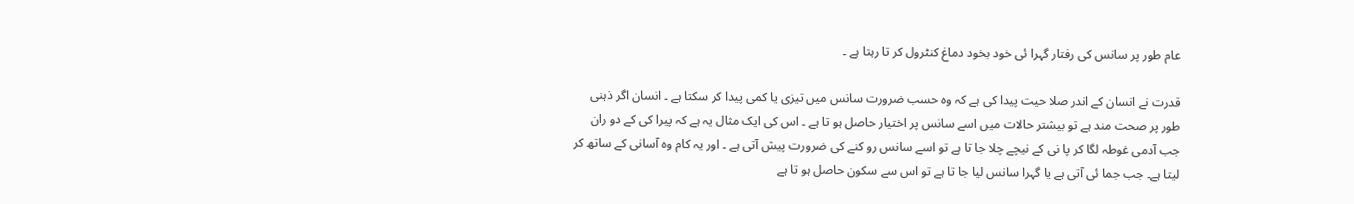عام طور پر سانس کی رفتار گہرا ئی خود بخود دماغ کنٹرول کر تا رہتا ہے ۔

قدرت نے انسان کے اندر صلا حیت پیدا کی ہے کہ وہ حسب ضرورت سانس میں تیزی یا کمی پیدا کر سکتا ہے ۔ انسان اگر ذہنی طور پر صحت مند ہے تو بیشتر حالات میں اسے سانس پر اختیار حاصل ہو تا ہے ۔ اس کی ایک مثال یہ ہے کہ پیرا کی کے دو ران جب آدمی غوطہ لگا کر پا نی کے نیچے چلا جا تا ہے تو اسے سانس رو کنے کی ضرورت پیش آتی ہے ۔ اور یہ کام وہ آسانی کے ساتھ کر لیتا ہے۔ جب جما ئی آتی ہے یا گہرا سانس لیا جا تا ہے تو اس سے سکون حاصل ہو تا ہے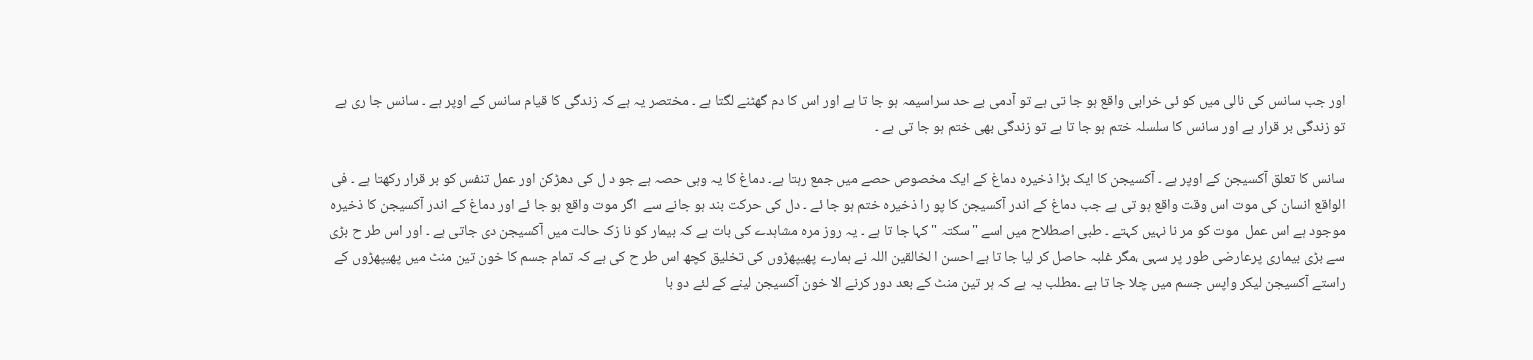اور جب سانس کی نالی میں کو ئی خرابی واقع ہو جا تی ہے تو آدمی بے حد سراسیمہ ہو جا تا ہے اور اس کا دم گھٹنے لگتا ہے ۔ مختصر یہ ہے کہ زندگی کا قیام سانس کے اوپر ہے ۔ سانس جا ری ہے تو زندگی بر قرار ہے اور سانس کا سلسلہ ختم ہو جا تا ہے تو زندگی بھی ختم ہو جا تی ہے ۔

سانس کا تعلق آکسیجن کے اوپر ہے ۔ آکسیجن کا ایک بڑا ذخیرہ دماغ کے ایک مخصوص حصے میں جمع رہتا ہے۔ دماغ کا یہ وہی حصہ ہے جو د ل کی دھڑکن اور عمل تنفس کو بر قرار رکھتا ہے ۔ فی الواقع انسان کی موت اس وقت واقع ہو تی ہے جب دماغ کے اندر آکسیجن کا پو را ذخیرہ ختم ہو جا ئے ۔ دل کی حرکت بند ہو جانے سے  اگر موت واقع ہو جا ئے اور دماغ کے اندر آکسیجن کا ذخیرہ موجود ہے اس عمل  موت کو مر نا نہیں کہتے ۔ طبی اصطلاح میں اسے "سکتہ "کہا جا تا ہے ۔ یہ روز مرہ مشاہدے کی بات ہے کہ بیمار کو نا زک حالت میں آکسیجن دی جاتی ہے ۔ اور اس طر ح بڑی سے بڑی بیماری پرعارضی طور پر سہی ،مگر غلبہ حاصل کر لیا جا تا ہے احسن ا لخالقین اللہ نے ہمارے پھیپھڑوں کی تخلیق کچھ اس طر ح کی ہے کہ تمام جسم کا خون تین منٹ میں پھیپھڑوں کے راستے آکسیجن لیکر واپس جسم میں چلا جا تا ہے ۔مطلب یہ ہے کہ ہر تین منٹ کے بعد دور کرنے الا خون آکسیجن لینے کے لئے دو با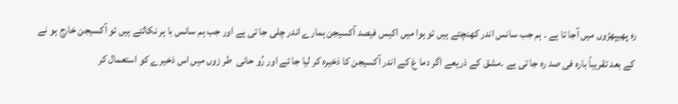رہ پھیپھڑوں میں آجا تا ہے ۔ ہم جب سانس اندر کھنچتے ہیں تو ہوا میں اکیس فیصد آکسیجن ہمارے اندر چلی جا تی ہے اور جب ہم سانس با ہر نکالتے ہیں تو آکسیجن خارج ہو نے کے بعد تقریباً بارہ فی صد رہ جا تی ہے ۔مشق کے ذریعے اگر دما غ کے اندر آکسیجن کا ذخیرہ کر لیا جا ئے اور رُو حانی  طر زوں میں اس ذخیرے کو استعمال کر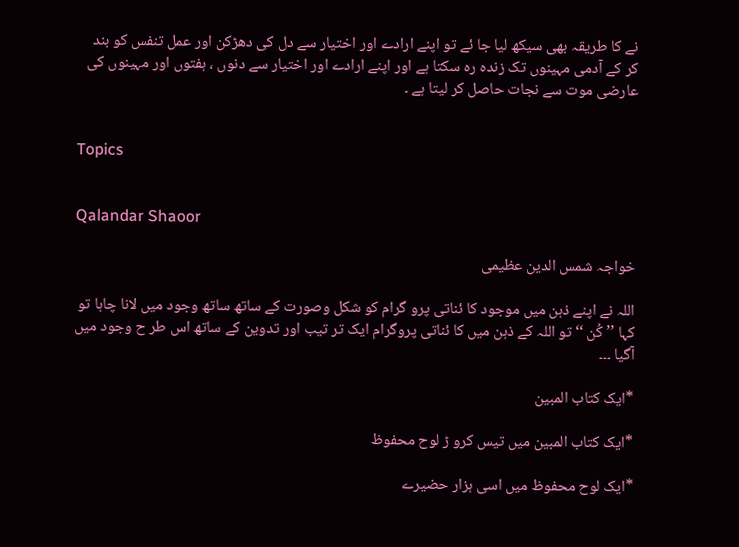نے کا طریقہ بھی سیکھ لیا جا ئے تو اپنے ارادے اور اختیار سے دل کی دھڑکن اور عمل تنفس کو بند کر کے آدمی مہینوں تک زندہ رہ سکتا ہے اور اپنے ارادے اور اختیار سے دنوں ، ہفتوں اور مہینوں کی عارضی موت سے نجات حاصل کر لیتا ہے ۔


Topics


Qalandar Shaoor

خواجہ شمس الدین عظیمی

اللہ نے اپنے ذہن میں موجود کا ئناتی پرو گرام کو شکل وصورت کے ساتھ ساتھ وجود میں لانا چاہا تو کہا ’’کُن ‘‘ تو اللہ کے ذہن میں کا ئناتی پروگرام ایک تر تیب اور تدوین کے ساتھ اس طر ح وجود میں آگیا ۔۔۔

*ایک کتاب المبین

*ایک کتاب المبین میں تیس کرو ڑ لوح محفوظ

*ایک لوح محفوظ میں اسی ہزار حضیرے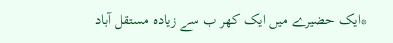*ایک حضیرے میں ایک کھر ب سے زیادہ مستقل آباد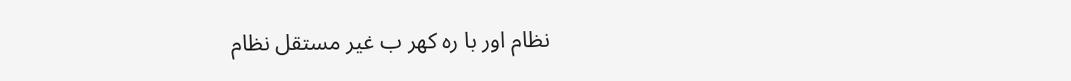نظام اور با رہ کھر ب غیر مستقل نظام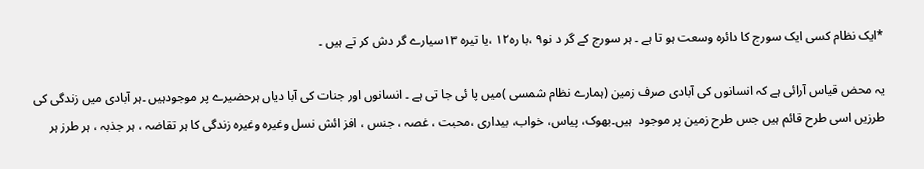*ایک نظام کسی ایک سورج کا دائرہ وسعت ہو تا ہے ۔ ہر سورج کے گر د نو۹ ،با رہ۱۲ ،یا تیرہ ۱۳سیارے گر دش کر تے ہیں ۔

یہ محض قیاس آرائی ہے کہ انسانوں کی آبادی صرف زمین (ہمارے نظام شمسی )میں پا ئی جا تی ہے ۔ انسانوں اور جنات کی آبا دیاں ہرحضیرے پر موجودہیں ۔ہر آبادی میں زندگی کی طرزیں اسی طرح قائم ہیں جس طرح زمین پر موجود  ہیں۔بھوک، پیاس، خواب، بیداری ،محبت ، غصہ ، جنس ، افز ائش نسل وغیرہ وغیرہ زندگی کا ہر تقاضہ ، ہر جذبہ ، ہر طرز ہر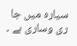سیارہ میں جا ری وساری ہے ۔